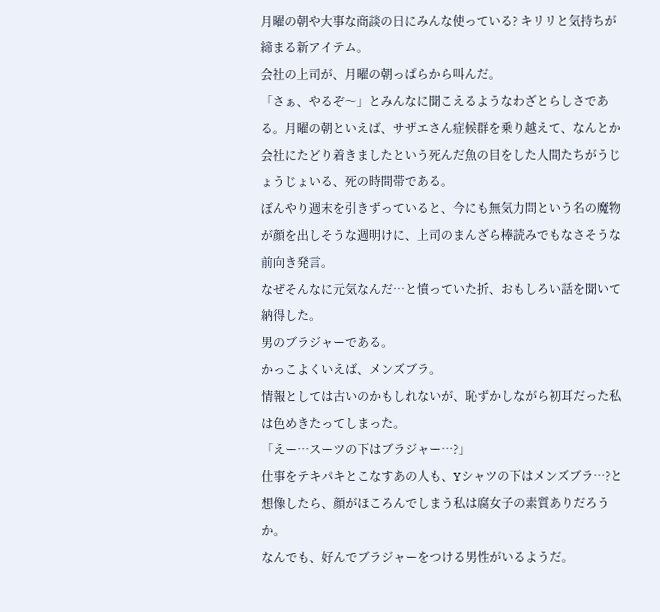月曜の朝や大事な商談の日にみんな使っている? キリリと気持ちが締まる新アイテム。
会社の上司が、月曜の朝っぱらから叫んだ。
「さぁ、やるぞ〜」とみんなに聞こえるようなわざとらしさである。月曜の朝といえば、サザエさん症候群を乗り越えて、なんとか会社にたどり着きましたという死んだ魚の目をした人間たちがうじょうじょいる、死の時間帯である。
ぼんやり週末を引きずっていると、今にも無気力問という名の魔物が顔を出しそうな週明けに、上司のまんざら棒読みでもなさそうな前向き発言。
なぜそんなに元気なんだ…と憤っていた折、おもしろい話を聞いて納得した。
男のブラジャーである。
かっこよくいえば、メンズブラ。
情報としては古いのかもしれないが、恥ずかしながら初耳だった私は色めきたってしまった。
「えー…スーツの下はブラジャー…?」
仕事をテキパキとこなすあの人も、Yシャツの下はメンズブラ…?と想像したら、顔がほころんでしまう私は腐女子の素質ありだろうか。
なんでも、好んでブラジャーをつける男性がいるようだ。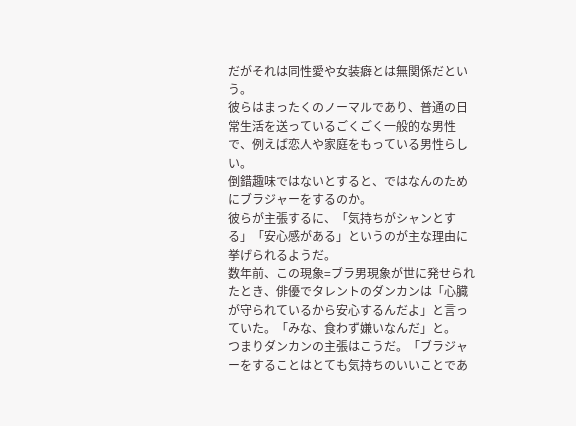だがそれは同性愛や女装癖とは無関係だという。
彼らはまったくのノーマルであり、普通の日常生活を送っているごくごく一般的な男性で、例えば恋人や家庭をもっている男性らしい。
倒錯趣味ではないとすると、ではなんのためにブラジャーをするのか。
彼らが主張するに、「気持ちがシャンとする」「安心感がある」というのが主な理由に挙げられるようだ。
数年前、この現象=ブラ男現象が世に発せられたとき、俳優でタレントのダンカンは「心臓が守られているから安心するんだよ」と言っていた。「みな、食わず嫌いなんだ」と。
つまりダンカンの主張はこうだ。「ブラジャーをすることはとても気持ちのいいことであ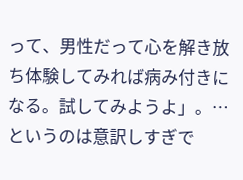って、男性だって心を解き放ち体験してみれば病み付きになる。試してみようよ」。…というのは意訳しすぎで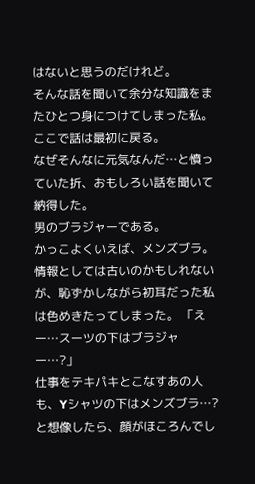はないと思うのだけれど。
そんな話を聞いて余分な知識をまたひとつ身につけてしまった私。ここで話は最初に戻る。
なぜそんなに元気なんだ…と憤っていた折、おもしろい話を聞いて納得した。
男のブラジャーである。
かっこよくいえば、メンズブラ。
情報としては古いのかもしれないが、恥ずかしながら初耳だった私は色めきたってしまった。 「えー…スーツの下はブラジャー…?」
仕事をテキパキとこなすあの人も、Yシャツの下はメンズブラ…?と想像したら、顔がほころんでし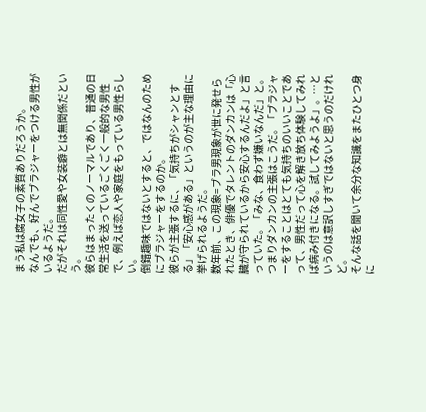まう私は腐女子の素質ありだろうか。
なんでも、好んでブラジャーをつける男性がいるようだ。
だがそれは同性愛や女装癖とは無関係だという。
彼らはまったくのノーマルであり、普通の日常生活を送っているごくごく一般的な男性で、例えば恋人や家庭をもっている男性らしい。
倒錯趣味ではないとすると、ではなんのためにブラジャーをするのか。
彼らが主張するに、「気持ちがシャンとする」「安心感がある」というのが主な理由に挙げられるようだ。
数年前、この現象=ブラ男現象が世に発せられたとき、俳優でタレントのダンカンは「心臓が守られているから安心するんだよ」と言っていた。「みな、食わず嫌いなんだ」と。
つまりダンカンの主張はこうだ。「ブラジャーをすることはとても気持ちのいいことであって、男性だって心を解き放ち体験してみれば病み付きになる。試してみようよ」。…というのは意訳しすぎではないと思うのだけれど。
そんな話を聞いて余分な知識をまたひとつ身に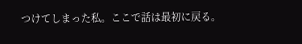つけてしまった私。ここで話は最初に戻る。